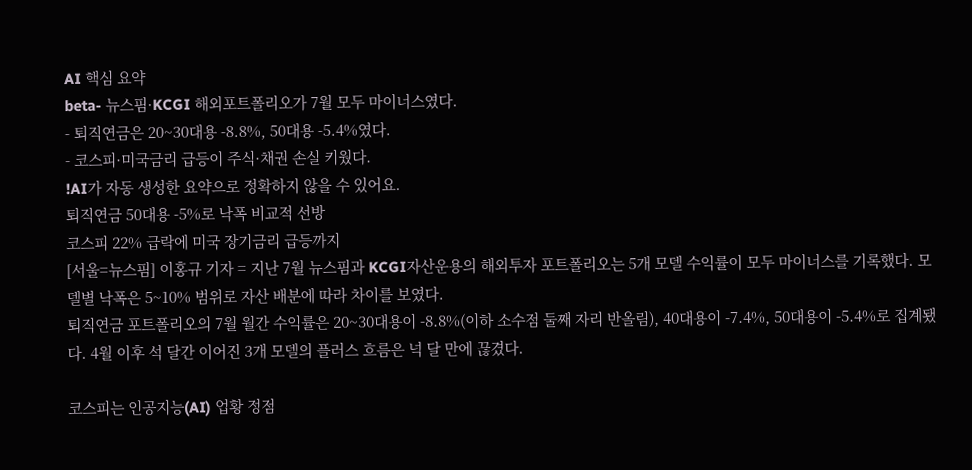AI 핵심 요약
beta- 뉴스핌·KCGI 해외포트폴리오가 7월 모두 마이너스였다.
- 퇴직연금은 20~30대용 -8.8%, 50대용 -5.4%였다.
- 코스피·미국금리 급등이 주식·채권 손실 키웠다.
!AI가 자동 생성한 요약으로 정확하지 않을 수 있어요.
퇴직연금 50대용 -5%로 낙폭 비교적 선방
코스피 22% 급락에 미국 장기금리 급등까지
[서울=뉴스핌] 이홍규 기자 = 지난 7월 뉴스핌과 KCGI자산운용의 해외투자 포트폴리오는 5개 모델 수익률이 모두 마이너스를 기록했다. 모델별 낙폭은 5~10% 범위로 자산 배분에 따라 차이를 보였다.
퇴직연금 포트폴리오의 7월 월간 수익률은 20~30대용이 -8.8%(이하 소수점 둘째 자리 반올림), 40대용이 -7.4%, 50대용이 -5.4%로 집계됐다. 4월 이후 석 달간 이어진 3개 모델의 플러스 흐름은 넉 달 만에 끊겼다.

코스피는 인공지능(AI) 업황 정점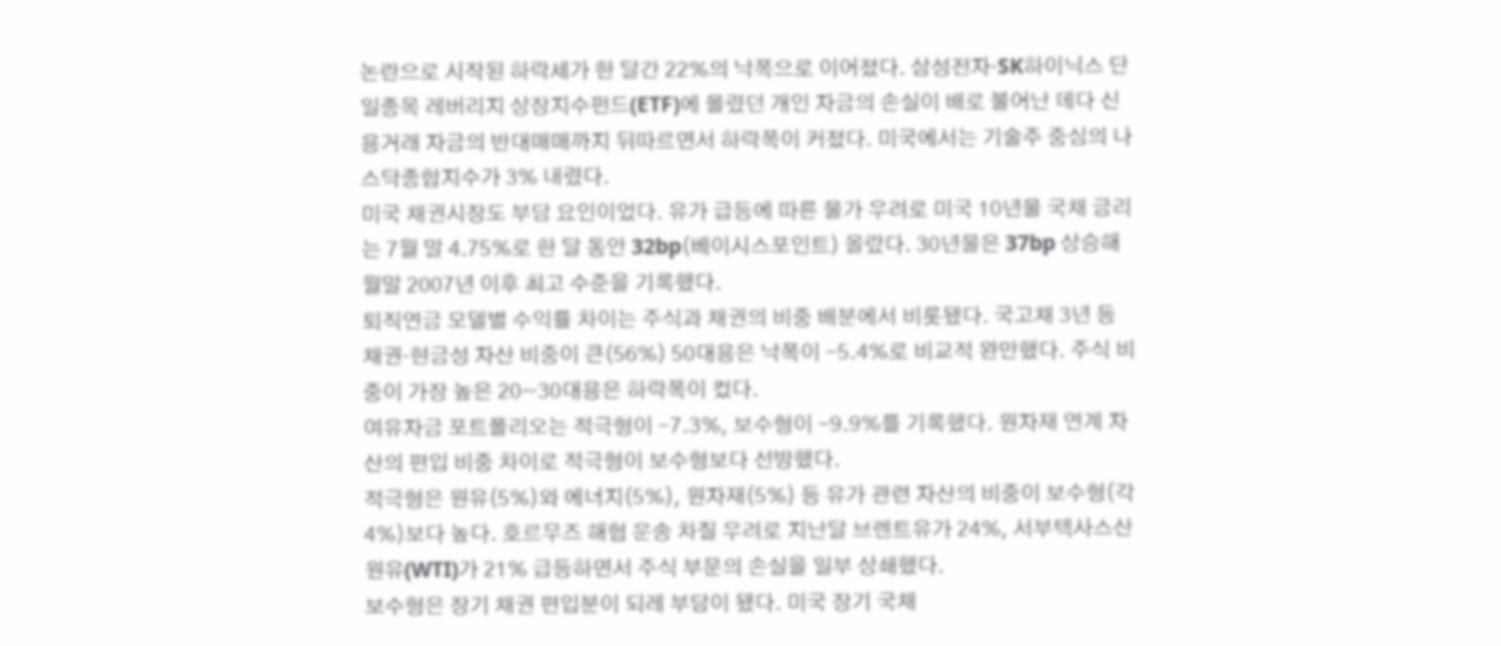논란으로 시작된 하락세가 한 달간 22%의 낙폭으로 이어졌다. 삼성전자·SK하이닉스 단일종목 레버리지 상장지수펀드(ETF)에 몰렸던 개인 자금의 손실이 배로 불어난 데다 신용거래 자금의 반대매매까지 뒤따르면서 하락폭이 커졌다. 미국에서는 기술주 중심의 나스닥종합지수가 3% 내렸다.
미국 채권시장도 부담 요인이었다. 유가 급등에 따른 물가 우려로 미국 10년물 국채 금리는 7월 말 4.75%로 한 달 동안 32bp(베이시스포인트) 올랐다. 30년물은 37bp 상승해 월말 2007년 이후 최고 수준을 기록했다.
퇴직연금 모델별 수익률 차이는 주식과 채권의 비중 배분에서 비롯됐다. 국고채 3년 등 채권·현금성 자산 비중이 큰(56%) 50대용은 낙폭이 -5.4%로 비교적 완만했다. 주식 비중이 가장 높은 20~30대용은 하락폭이 컸다.
여유자금 포트폴리오는 적극형이 -7.3%, 보수형이 -9.9%를 기록했다. 원자재 연계 자산의 편입 비중 차이로 적극형이 보수형보다 선방했다.
적극형은 원유(5%)와 에너지(5%), 원자재(5%) 등 유가 관련 자산의 비중이 보수형(각 4%)보다 높다. 호르무즈 해협 운송 차질 우려로 지난달 브렌트유가 24%, 서부텍사스산원유(WTI)가 21% 급등하면서 주식 부문의 손실을 일부 상쇄했다.
보수형은 장기 채권 편입분이 되레 부담이 됐다. 미국 장기 국채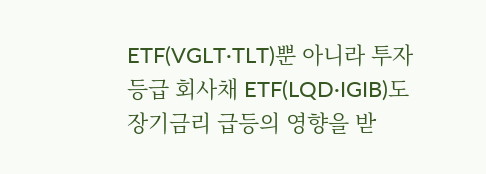ETF(VGLT·TLT)뿐 아니라 투자등급 회사채 ETF(LQD·IGIB)도 장기금리 급등의 영향을 받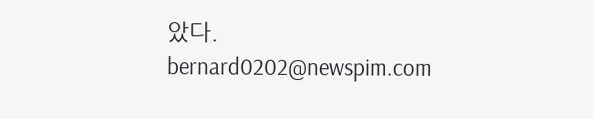았다.
bernard0202@newspim.com